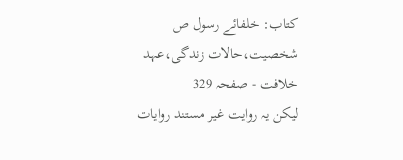کتاب: خلفائے رسول ص شخصیت،حالات زندگی،عہد خلافت - صفحہ 329
لیکن یہ روایت غیر مستند روایات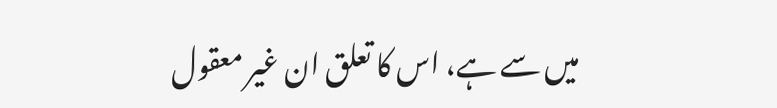میں سے ہے، اس کا تعلق ان غیر معقول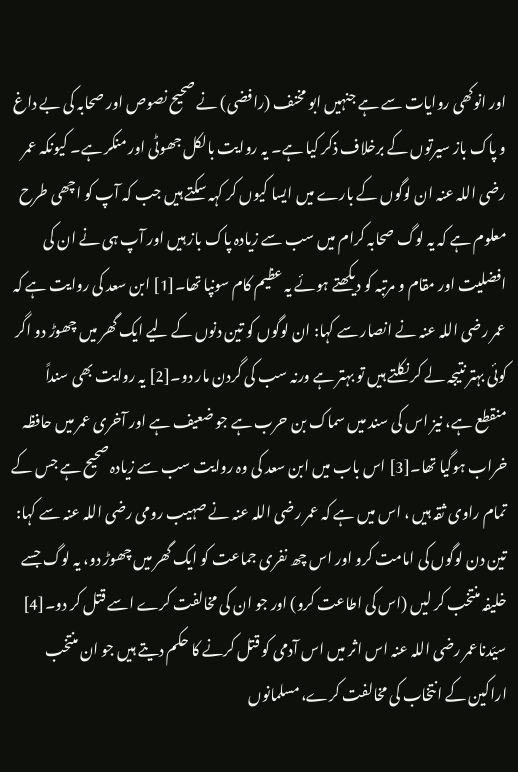اور انوکھی روایات سے ہے جنہیں ابو مخنف (رافضی) نے صحیح نصوص اور صحابہ کی بے داغ و پاک باز سیرتوں کے برخلاف ذکر کیا ہے۔ یہ روایت بالکل جھوٹی اور منکر ہے۔ کیونکہ عمر رضی اللہ عنہ ان لوگوں کے بارے میں ایسا کیوں کر کہہ سکتے ہیں جب کہ آپ کو اچھی طرح معلوم ہے کہ یہ لوگ صحابہ کرام میں سب سے زیادہ پاک باز ہیں اور آپ ہی نے ان کی افضلیت اور مقام و مرتبہ کو دیکھتے ہوئے یہ عظیم کام سونپا تھا۔[1] ابن سعد کی روایت ہے کہ عمر رضی اللہ عنہ نے انصار سے کہا: ان لوگوں کو تین دنوں کے لیے ایک گھر میں چھوڑ دو اگر کوئی بہتر نتیجہ لے کر نکلتے ہیں تو بہتر ہے ورنہ سب کی گردن مار دو۔[2] یہ روایت بھی سنداً منقطع ہے، نیز اس کی سند میں سماک بن حرب ہے جو ضعیف ہے اور آخری عمر میں حافظہ خراب ہوگیا تھا۔[3] اس باب میں ابن سعد کی وہ روایت سب سے زیادہ صحیح ہے جس کے تمام راوی ثقہ ہیں ، اس میں ہے کہ عمر رضی اللہ عنہ نے صہیب رومی رضی اللہ عنہ سے کہا: تین دن لوگوں کی امامت کرو اور اس چھ نفری جماعت کو ایک گھر میں چھوڑ دو، یہ لوگ جسے خلیفہ منتخب کر لیں (اس کی اطاعت کرو) اور جو ان کی مخالفت کرے اسے قتل کر دو۔[4] سیّدناعمر رضی اللہ عنہ اس اثر میں اس آدمی کو قتل کرنے کا حکم دیتے ہیں جو ان منتخب اراکین کے انتخاب کی مخالفت کرے، مسلمانوں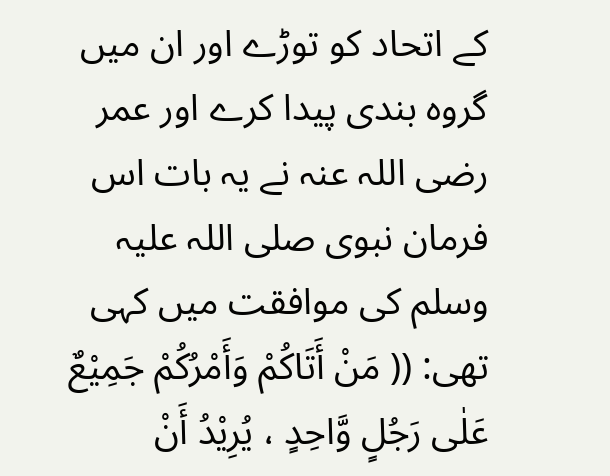کے اتحاد کو توڑے اور ان میں گروہ بندی پیدا کرے اور عمر رضی اللہ عنہ نے یہ بات اس فرمان نبوی صلی اللہ علیہ وسلم کی موافقت میں کہی تھی: (( مَنْ أَتَاکُمْ وَأَمْرُکُمْ جَمِیْعٌ عَلٰی رَجُلٍ وَّاحِدٍ ، یُرِیْدُ أَنْ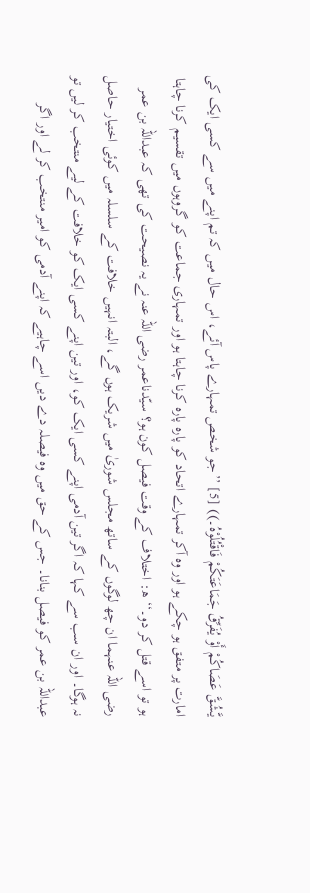یَّشُقَّ عَصَاکُمْ أَوْ یُفَرِّقُ جَمَاعَتَکُمْ فَاقْتُلُوْہُ۔)) [5] ’’جو شخص تمہارے پاس آئے، اس حال میں کہ تم اپنے میں سے کسی ایک کی امارت پر متفق ہو چکے ہو اور وہ آکر تمہارے اتحاد کو پارہ پارہ کرنا چاہتا ہو اور تمہاری جماعت کو گروہوں میں تقسیم کرنا چاہتا ہو تو اسے قتل کر دو۔‘‘ ھ: اختلاف کے وقت فیصل کون ہو؟ سیّدناعمر رضی اللہ عنہ نے یہ نصیحت کی تھی کہ عبداللہ بن عمر رضی اللہ عنہما ان چھ لوگوں کے ساتھ مجلس شوریٰ میں شریک ہوں گے، البتہ انہیں خلافت کے سلسلہ میں کوئی اختیار حاصل نہ ہوگا۔ اور ان سب سے کہا کہ اگر تین آدمی اپنے کسی ایک کو، اور تین اپنے کسی ایک کو خلافت کے لیے منتخب کر لیں تو عبداللہ بن عمر کو فیصل بنانا۔ جس کے حق میں وہ فیصلہ دے دیں اسے چاہیے کہ اپنے آدمی کو امیر منتخب کر لے اور اگر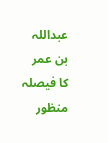عبداللہ بن عمر کا فیصلہ منظور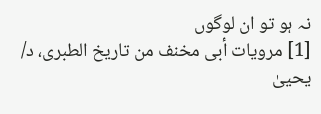نہ ہو تو ان لوگوں
[1] مرویات أبی مخنف من تاریخ الطبری، د/ یحییٰ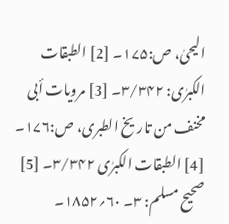الیحیٰ، ص:۱۷۵۔ [2] الطبقات الکبرٰی: ۳/۳۴۲۔ [3] مرویات أبی مخنف من تاریخ الطبری، ص:۱۷۶۔ [4] الطبقات الکبرٰی ۳/۳۴۲۔ [5] صحیح مسلم: ۳۔ ۶۰؍۱۸۵۲۔